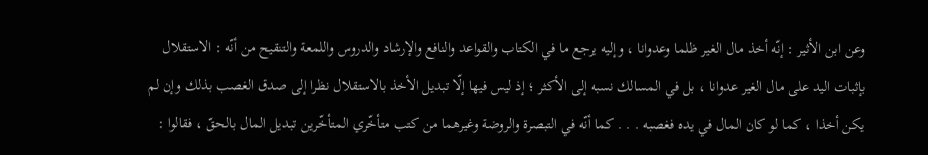وعن ابن الأثير : إنّه أخذ مال الغير ظلما وعدوانا ، وإليه يرجع ما في الكتاب والقواعد والنافع والإرشاد والدروس واللمعة والتنقيح من أنّه : الاستقلال بإثبات اليد على مال الغير عدوانا ، بل في المسالك نسبه إلى الأكثر ؛ إذ ليس فيها إلّا تبديل الأخذ بالاستقلال نظرا إلى صدق الغصب بذلك وإن لم يكن أخذا ، كما لو كان المال في يده فغصبه . . . كما أنّه في التبصرة والروضة وغيرهما من كتب متأخّري المتأخّرين تبديل المال بالحقّ ، فقالوا :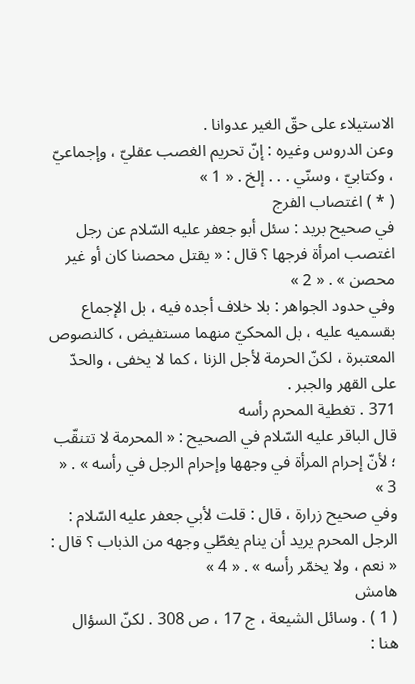الاستيلاء على حقّ الغير عدوانا .
وعن الدروس وغيره : إنّ تحريم الغصب عقليّ ، وإجماعيّ ، وكتابيّ ، وسنّي . . . إلخ . « 1 »
( * ) اغتصاب الفرج
في صحيح بريد : سئل أبو جعفر عليه السّلام عن رجل اغتصب امرأة فرجها ؟ قال : « يقتل محصنا كان أو غير محصن » . « 2 »
وفي حدود الجواهر : بلا خلاف أجده فيه ، بل الإجماع بقسميه عليه ، بل المحكيّ منهما مستفيض ، كالنصوص المعتبرة ، لكنّ الحرمة لأجل الزنا ، كما لا يخفى ، والحدّ على القهر والجبر .
371 . تغطية المحرم رأسه
قال الباقر عليه السّلام في الصحيح : « المحرمة لا تتنقّب ؛ لأنّ إحرام المرأة في وجهها وإحرام الرجل في رأسه » . « 3 »
وفي صحيح زرارة ، قال : قلت لأبي جعفر عليه السّلام : الرجل المحرم يريد أن ينام يغطّي وجهه من الذباب ؟ قال : « نعم ، ولا يخمّر رأسه » . « 4 »
هامش
( 1 ) . وسائل الشيعة ، ج 17 ، ص 308 . لكنّ السؤال هنا :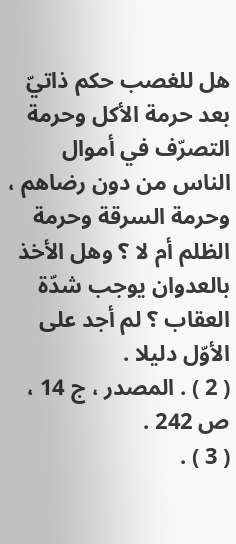هل للغصب حكم ذاتيّ بعد حرمة الأكل وحرمة التصرّف في أموال الناس من دون رضاهم ، وحرمة السرقة وحرمة الظلم أم لا ؟ وهل الأخذ بالعدوان يوجب شدّة العقاب ؟ لم أجد على الأوّل دليلا .
( 2 ) . المصدر ، ج 14 ، ص 242 .
( 3 ) .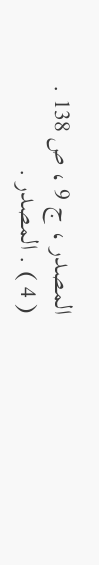المصدر ، ج 9 ، ص 138 .
( 4 ) . المصدر .